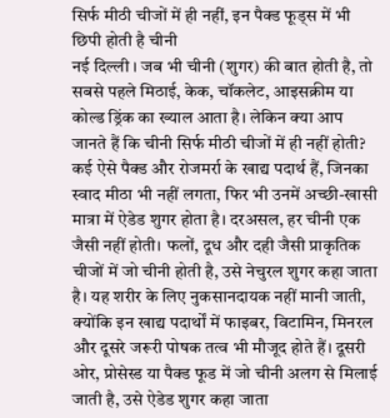सिर्फ मीठी चीजों में ही नहीं, इन पैक्ड फूड्स में भी छिपी होती है चीनी
नई दिल्ली । जब भी चीनी (शुगर) की बात होती है, तो सबसे पहले मिठाई, केक, चॉकलेट, आइसक्रीम या कोल्ड ड्रिंक का ख्याल आता है। लेकिन क्या आप जानते हैं कि चीनी सिर्फ मीठी चीजों में ही नहीं होती? कई ऐसे पैक्ड और रोजमर्रा के खाद्य पदार्थ हैं, जिनका स्वाद मीठा भी नहीं लगता, फिर भी उनमें अच्छी-खासी मात्रा में ऐडेड शुगर होता है। दरअसल, हर चीनी एक जैसी नहीं होती। फलों, दूध और दही जैसी प्राकृतिक चीजों में जो चीनी होती है, उसे नेचुरल शुगर कहा जाता है। यह शरीर के लिए नुकसानदायक नहीं मानी जाती, क्योंकि इन खाद्य पदार्थों में फाइबर, विटामिन, मिनरल और दूसरे जरूरी पोषक तत्व भी मौजूद होते हैं। दूसरी ओर, प्रोसेस्ड या पैक्ड फूड में जो चीनी अलग से मिलाई जाती है, उसे ऐडेड शुगर कहा जाता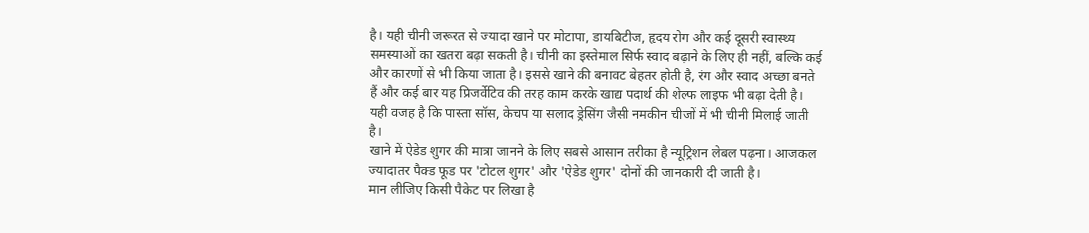है। यही चीनी जरूरत से ज्यादा खाने पर मोटापा, डायबिटीज, हृदय रोग और कई दूसरी स्वास्थ्य समस्याओं का खतरा बढ़ा सकती है। चीनी का इस्तेमाल सिर्फ स्वाद बढ़ाने के लिए ही नहीं, बल्कि कई और कारणों से भी किया जाता है। इससे खाने की बनावट बेहतर होती है, रंग और स्वाद अच्छा बनते हैं और कई बार यह प्रिजर्वेटिव की तरह काम करके खाद्य पदार्थ की शेल्फ लाइफ भी बढ़ा देती है। यही वजह है कि पास्ता सॉस, केचप या सलाद ड्रेसिंग जैसी नमकीन चीजों में भी चीनी मिलाई जाती है।
खाने में ऐडेड शुगर की मात्रा जानने के लिए सबसे आसान तरीका है न्यूट्रिशन लेबल पढ़ना। आजकल ज्यादातर पैक्ड फूड पर 'टोटल शुगर' और 'ऐडेड शुगर' दोनों की जानकारी दी जाती है।
मान लीजिए किसी पैकेट पर लिखा है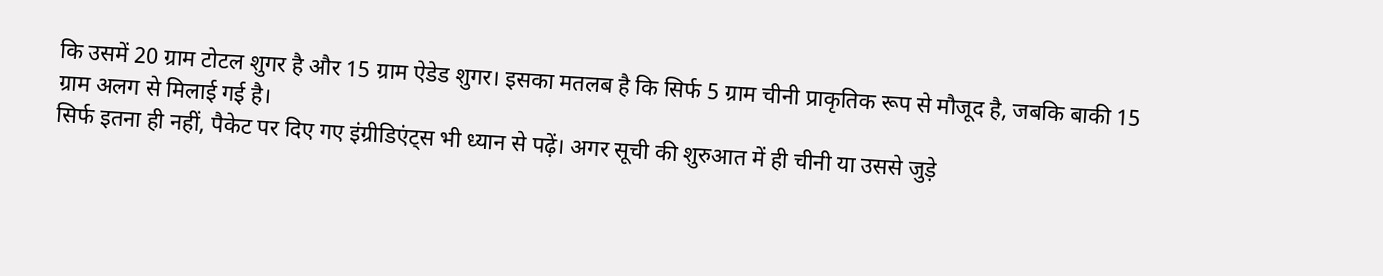कि उसमें 20 ग्राम टोटल शुगर है और 15 ग्राम ऐडेड शुगर। इसका मतलब है कि सिर्फ 5 ग्राम चीनी प्राकृतिक रूप से मौजूद है, जबकि बाकी 15 ग्राम अलग से मिलाई गई है।
सिर्फ इतना ही नहीं, पैकेट पर दिए गए इंग्रीडिएंट्स भी ध्यान से पढ़ें। अगर सूची की शुरुआत में ही चीनी या उससे जुड़े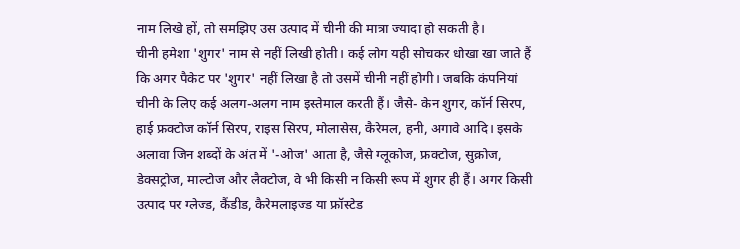नाम लिखे हों, तो समझिए उस उत्पाद में चीनी की मात्रा ज्यादा हो सकती है।
चीनी हमेशा 'शुगर' नाम से नहीं लिखी होती। कई लोग यही सोचकर धोखा खा जाते हैं कि अगर पैकेट पर 'शुगर' नहीं लिखा है तो उसमें चीनी नहीं होगी। जबकि कंपनियां चीनी के लिए कई अलग-अलग नाम इस्तेमाल करती हैं। जैसे- केन शुगर, कॉर्न सिरप, हाई फ्रक्टोज कॉर्न सिरप, राइस सिरप, मोलासेस, कैरेमल, हनी, अगावे आदि। इसके अलावा जिन शब्दों के अंत में '-ओज' आता है, जैसे ग्लूकोज, फ्रक्टोज, सुक्रोज, डेक्सट्रोज, माल्टोज और लैक्टोज, वे भी किसी न किसी रूप में शुगर ही हैं। अगर किसी उत्पाद पर ग्लेज्ड, कैंडीड, कैरेमलाइज्ड या फ्रॉस्टेड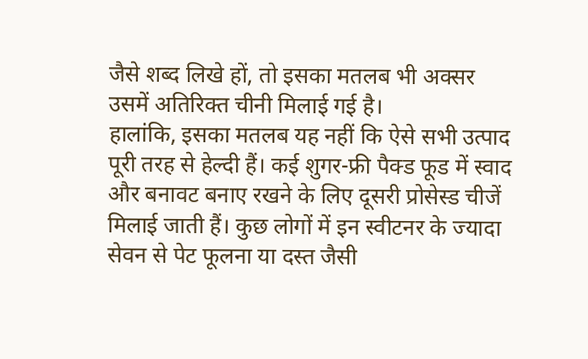जैसे शब्द लिखे हों, तो इसका मतलब भी अक्सर उसमें अतिरिक्त चीनी मिलाई गई है।
हालांकि, इसका मतलब यह नहीं कि ऐसे सभी उत्पाद पूरी तरह से हेल्दी हैं। कई शुगर-फ्री पैक्ड फूड में स्वाद और बनावट बनाए रखने के लिए दूसरी प्रोसेस्ड चीजें मिलाई जाती हैं। कुछ लोगों में इन स्वीटनर के ज्यादा सेवन से पेट फूलना या दस्त जैसी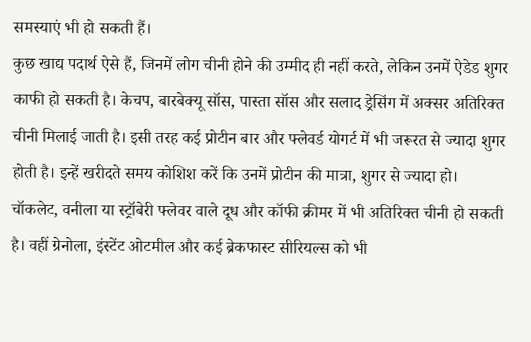समस्याएं भी हो सकती हैं।
कुछ खाद्य पदार्थ ऐसे हैं, जिनमें लोग चीनी होने की उम्मीद ही नहीं करते, लेकिन उनमें ऐडेड शुगर काफी हो सकती है। केचप, बारबेक्यू सॉस, पास्ता सॉस और सलाद ड्रेसिंग में अक्सर अतिरिक्त चीनी मिलाई जाती है। इसी तरह कई प्रोटीन बार और फ्लेवर्ड योगर्ट में भी जरूरत से ज्यादा शुगर होती है। इन्हें खरीदते समय कोशिश करें कि उनमें प्रोटीन की मात्रा, शुगर से ज्यादा हो।
चॉकलेट, वनीला या स्ट्रॉबेरी फ्लेवर वाले दूध और कॉफी क्रीमर में भी अतिरिक्त चीनी हो सकती है। वहीं ग्रेनोला, इंस्टेंट ओटमील और कई ब्रेकफास्ट सीरियल्स को भी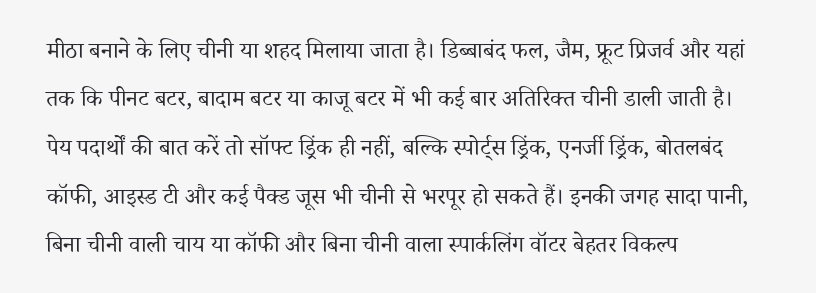मीठा बनाने के लिए चीनी या शहद मिलाया जाता है। डिब्बाबंद फल, जैम, फ्रूट प्रिजर्व और यहां तक कि पीनट बटर, बादाम बटर या काजू बटर में भी कई बार अतिरिक्त चीनी डाली जाती है।
पेय पदार्थों की बात करें तो सॉफ्ट ड्रिंक ही नहीं, बल्कि स्पोर्ट्स ड्रिंक, एनर्जी ड्रिंक, बोतलबंद कॉफी, आइस्ड टी और कई पैक्ड जूस भी चीनी से भरपूर हो सकते हैं। इनकी जगह सादा पानी, बिना चीनी वाली चाय या कॉफी और बिना चीनी वाला स्पार्कलिंग वॉटर बेहतर विकल्प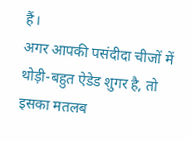हैं।
अगर आपकी पसंदीदा चीजों में थोड़ी-बहुत ऐडेड शुगर है, तो इसका मतलब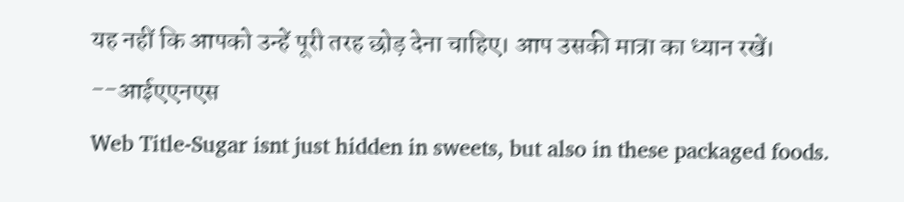यह नहीं कि आपको उन्हें पूरी तरह छोड़ देना चाहिए। आप उसकी मात्रा का ध्यान रखें।
--आईएएनएस
Web Title-Sugar isnt just hidden in sweets, but also in these packaged foods.